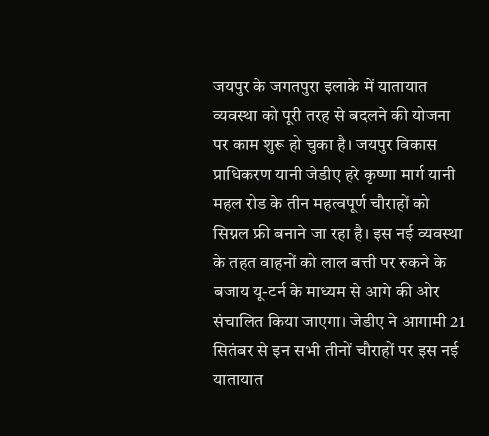जयपुर के जगतपुरा इलाके में यातायात व्यवस्था को पूरी तरह से बदलने की योजना पर काम शुरू हो चुका है। जयपुर विकास प्राधिकरण यानी जेडीए हरे कृष्णा मार्ग यानी महल रोड के तीन महत्वपूर्ण चौराहों को सिग्नल फ्री बनाने जा रहा है। इस नई व्यवस्था के तहत वाहनों को लाल बत्ती पर रुकने के बजाय यू-टर्न के माध्यम से आगे की ओर संचालित किया जाएगा। जेडीए ने आगामी 21 सितंबर से इन सभी तीनों चौराहों पर इस नई यातायात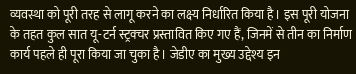व्यवस्था को पूरी तरह से लागू करने का लक्ष्य निर्धारित किया है। इस पूरी योजना के तहत कुल सात यू-टर्न स्ट्रक्चर प्रस्तावित किए गए हैं, जिनमें से तीन का निर्माण कार्य पहले ही पूरा किया जा चुका है। जेडीए का मुख्य उद्देश्य इन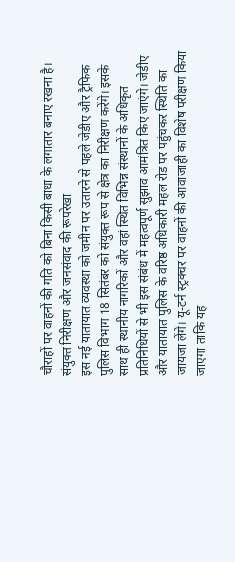चौराहों पर वाहनों की गति को बिना किसी बाधा के लगातार बनाए रखना है।
संयुक्त निरीक्षण और जनसंवाद की रूपरेखा
इस नई यातायात व्यवस्था को जमीन पर उतारने से पहले जेडीए और ट्रैफिक पुलिस विभाग 18 सितंबर को संयुक्त रूप से क्षेत्र का निरीक्षण करेंगे। इसके साथ ही स्थानीय नागरिकों और वहां स्थित विभिन्न संस्थानों के अधिकृत प्रतिनिधियों से भी इस संबंध में महत्वपूर्ण सुझाव आमंत्रित किए जाएंगे। जेडीए और यातायात पुलिस के वरिष्ठ अधिकारी महल रोड पर पहुंचकर स्थिति का जायजा लेंगे। यू-टर्न स्ट्रक्चर पर वाहनों की आवाजाही का विशेष परीक्षण किया जाएगा ताकि यह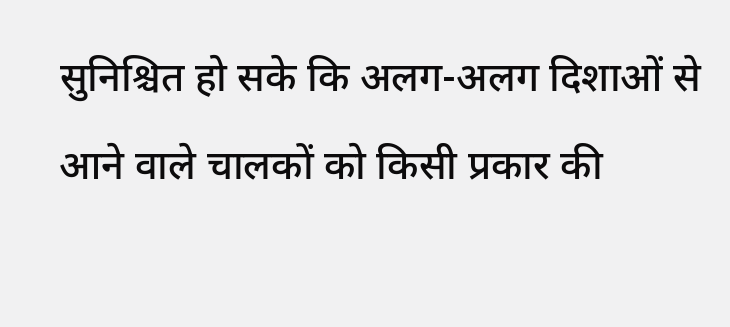सुनिश्चित हो सके कि अलग-अलग दिशाओं से आने वाले चालकों को किसी प्रकार की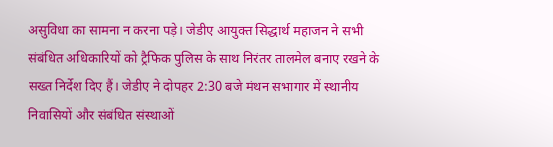असुविधा का सामना न करना पड़े। जेडीए आयुक्त सिद्धार्थ महाजन ने सभी संबंधित अधिकारियों को ट्रैफिक पुलिस के साथ निरंतर तालमेल बनाए रखने के सख्त निर्देश दिए हैं। जेडीए ने दोपहर 2:30 बजे मंथन सभागार में स्थानीय निवासियों और संबंधित संस्थाओं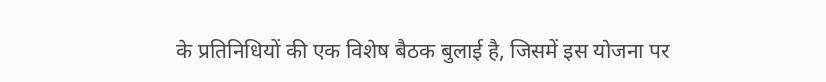के प्रतिनिधियों की एक विशेष बैठक बुलाई है, जिसमें इस योजना पर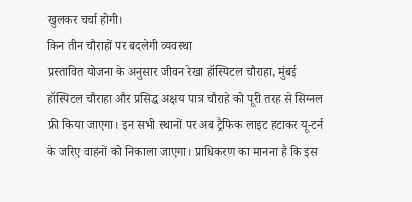खुलकर चर्चा होगी।
किन तीन चौराहों पर बदलेगी व्यवस्था
प्रस्तावित योजना के अनुसार जीवन रेखा हॉस्पिटल चौराहा, मुंबई हॉस्पिटल चौराहा और प्रसिद्ध अक्षय पात्र चौराहे को पूरी तरह से सिग्नल फ्री किया जाएगा। इन सभी स्थानों पर अब ट्रैफिक लाइट हटाकर यू-टर्न के जरिए वाहनों को निकाला जाएगा। प्राधिकरण का मानना है कि इस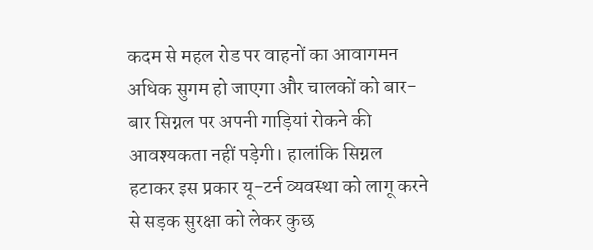कदम से महल रोड पर वाहनों का आवागमन अधिक सुगम हो जाएगा और चालकों को बार-बार सिग्नल पर अपनी गाड़ियां रोकने की आवश्यकता नहीं पड़ेगी। हालांकि सिग्नल हटाकर इस प्रकार यू-टर्न व्यवस्था को लागू करने से सड़क सुरक्षा को लेकर कुछ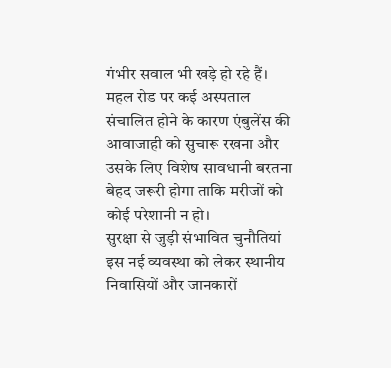गंभीर सवाल भी खड़े हो रहे हैं। महल रोड पर कई अस्पताल संचालित होने के कारण एंबुलेंस की आवाजाही को सुचारू रखना और उसके लिए विशेष सावधानी बरतना बेहद जरूरी होगा ताकि मरीजों को कोई परेशानी न हो।
सुरक्षा से जुड़ी संभावित चुनौतियां
इस नई व्यवस्था को लेकर स्थानीय निवासियों और जानकारों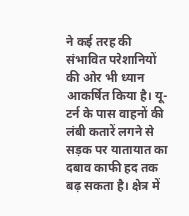ने कई तरह की संभावित परेशानियों की ओर भी ध्यान आकर्षित किया है। यू-टर्न के पास वाहनों की लंबी कतारें लगने से सड़क पर यातायात का दबाव काफी हद तक बढ़ सकता है। क्षेत्र में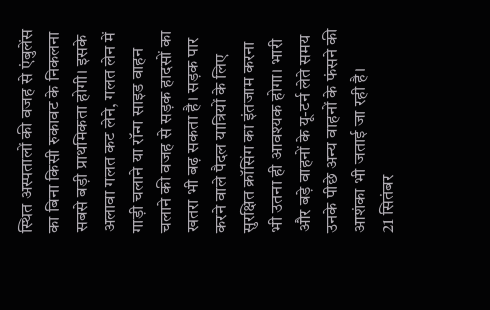स्थित अस्पतालों की वजह से एंबुलेंस का बिना किसी रुकावट के निकलना सबसे बड़ी प्राथमिकता होगी। इसके अलावा गलत कट लेने, गलत लेन में गाड़ी चलाने या रॉन्ग साइड वाहन चलाने की वजह से सड़क हादसों का खतरा भी बढ़ सकता है। सड़क पार करने वाले पैदल यात्रियों के लिए सुरक्षित क्रॉसिंग का इंतजाम करना भी उतना ही आवश्यक होगा। भारी और बड़े वाहनों के यू-टर्न लेते समय उनके पीछे अन्य वाहनों के फंसने की आशंका भी जताई जा रही है।
21 सितंबर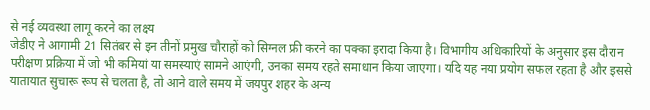से नई व्यवस्था लागू करने का लक्ष्य
जेडीए ने आगामी 21 सितंबर से इन तीनों प्रमुख चौराहों को सिग्नल फ्री करने का पक्का इरादा किया है। विभागीय अधिकारियों के अनुसार इस दौरान परीक्षण प्रक्रिया में जो भी कमियां या समस्याएं सामने आएंगी, उनका समय रहते समाधान किया जाएगा। यदि यह नया प्रयोग सफल रहता है और इससे यातायात सुचारू रूप से चलता है, तो आने वाले समय में जयपुर शहर के अन्य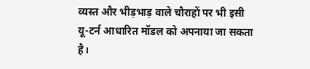व्यस्त और भीड़भाड़ वाले चौराहों पर भी इसी यू-टर्न आधारित मॉडल को अपनाया जा सकता है।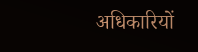अधिकारियों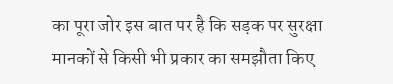का पूरा जोर इस बात पर है कि सड़क पर सुरक्षा मानकों से किसी भी प्रकार का समझौता किए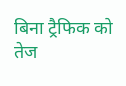बिना ट्रैफिक को तेज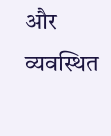और व्यवस्थित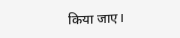किया जाए।